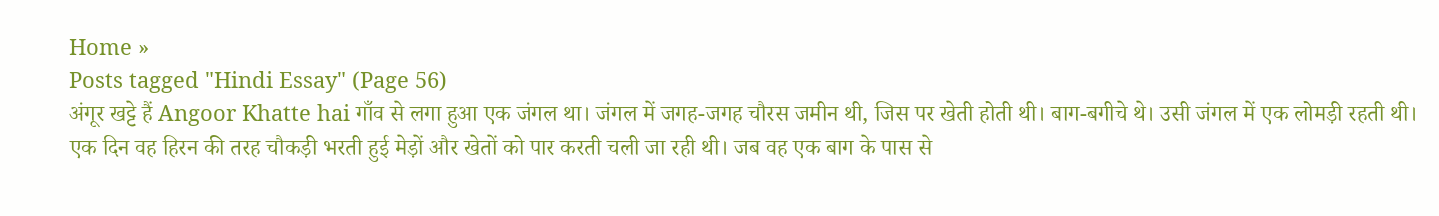Home »
Posts tagged "Hindi Essay" (Page 56)
अंगूर खट्टे हैं Angoor Khatte hai गाँव से लगा हुआ एक जंगल था। जंगल में जगह-जगह चौरस जमीन थी, जिस पर खेती होती थी। बाग-बगीचे थे। उसी जंगल में एक लोमड़ी रहती थी। एक दिन वह हिरन की तरह चौकड़ी भरती हुई मेड़ों और खेतों को पार करती चली जा रही थी। जब वह एक बाग के पास से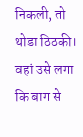निकली, तो थोडा ठिठकी। वहां उसे लगा कि बाग से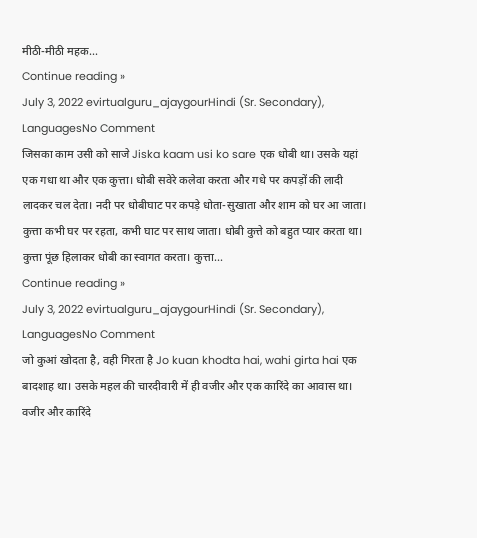मीठी-मीठी महक...
Continue reading »
July 3, 2022 evirtualguru_ajaygourHindi (Sr. Secondary), LanguagesNo Comment
जिसका काम उसी को साजे Jiska kaam usi ko sare एक धोबी था। उसके यहां एक गधा था और एक कुत्ता। धोबी सवेरे कलेवा करता और गधे पर कपड़ों की लादी लादकर चल देता। नदी पर धोबीघाट पर कपड़े धोता-सुखाता और शाम को घर आ जाता। कुत्ता कभी घर पर रहता, कभी घाट पर साथ जाता। धोबी कुत्ते को बहुत प्यार करता था। कुत्ता पूंछ हिलाकर धोबी का स्वागत करता। कुत्ता...
Continue reading »
July 3, 2022 evirtualguru_ajaygourHindi (Sr. Secondary), LanguagesNo Comment
जो कुआं खोदता है, वही गिरता है Jo kuan khodta hai, wahi girta hai एक बादशाह था। उसके महल की चारदीवारी में ही वजीर और एक कारिंदे का आवास था। वजीर और कारिंदे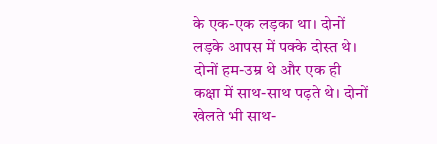के एक-एक लड़का था। दोनों लड़के आपस में पक्के दोस्त थे। दोनों हम-उम्र थे और एक ही कक्षा में साथ-साथ पढ़ते थे। दोनों खेलते भी साथ-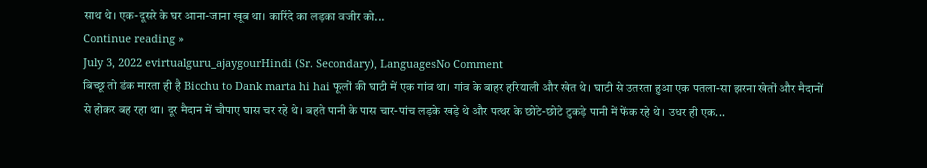साथ थे। एक-दूसरे के घर आना-जाना खूब था। कारिंदे का लड़का वजीर को...
Continue reading »
July 3, 2022 evirtualguru_ajaygourHindi (Sr. Secondary), LanguagesNo Comment
बिच्छू तो डंक मारता ही है Bicchu to Dank marta hi hai फूलों की घाटी में एक गांव था। गांव के बाहर हरियाली और खेत थे। घाटी से उतरता हुआ एक पतला-सा झरना खेतों और मैदानों से होकर बह रहा था। दूर मैदान में चौपाए घास चर रहे थे। बहते पानी के पास चार-पांच लड़के खड़े थे और पत्थर के छोटे-छोटे टुकड़े पानी में फेंक रहे थे। उधर ही एक...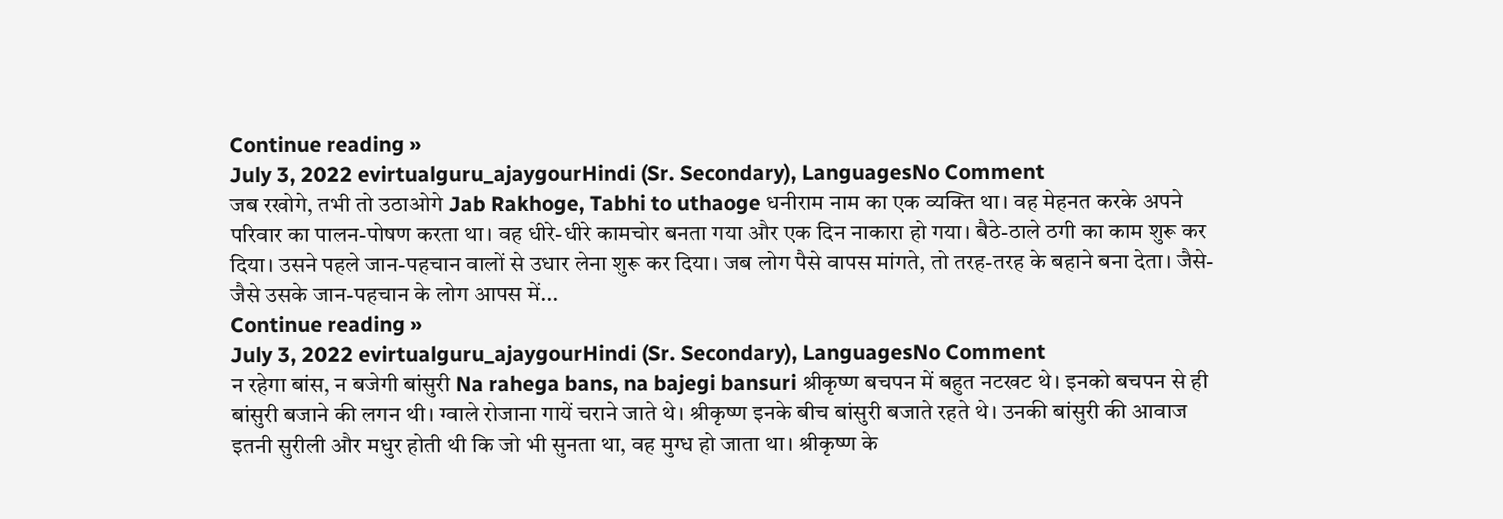Continue reading »
July 3, 2022 evirtualguru_ajaygourHindi (Sr. Secondary), LanguagesNo Comment
जब रखोगे, तभी तो उठाओगे Jab Rakhoge, Tabhi to uthaoge धनीराम नाम का एक व्यक्ति था। वह मेहनत करके अपने परिवार का पालन-पोषण करता था। वह धीरे-धीरे कामचोर बनता गया और एक दिन नाकारा हो गया। बैठे-ठाले ठगी का काम शुरू कर दिया। उसने पहले जान-पहचान वालों से उधार लेना शुरू कर दिया। जब लोग पैसे वापस मांगते, तो तरह-तरह के बहाने बना देता। जैसे-जैसे उसके जान-पहचान के लोग आपस में...
Continue reading »
July 3, 2022 evirtualguru_ajaygourHindi (Sr. Secondary), LanguagesNo Comment
न रहेगा बांस, न बजेगी बांसुरी Na rahega bans, na bajegi bansuri श्रीकृष्ण बचपन में बहुत नटखट थे। इनको बचपन से ही बांसुरी बजाने की लगन थी। ग्वाले रोजाना गायें चराने जाते थे। श्रीकृष्ण इनके बीच बांसुरी बजाते रहते थे। उनकी बांसुरी की आवाज इतनी सुरीली और मधुर होती थी कि जो भी सुनता था, वह मुग्ध हो जाता था। श्रीकृष्ण के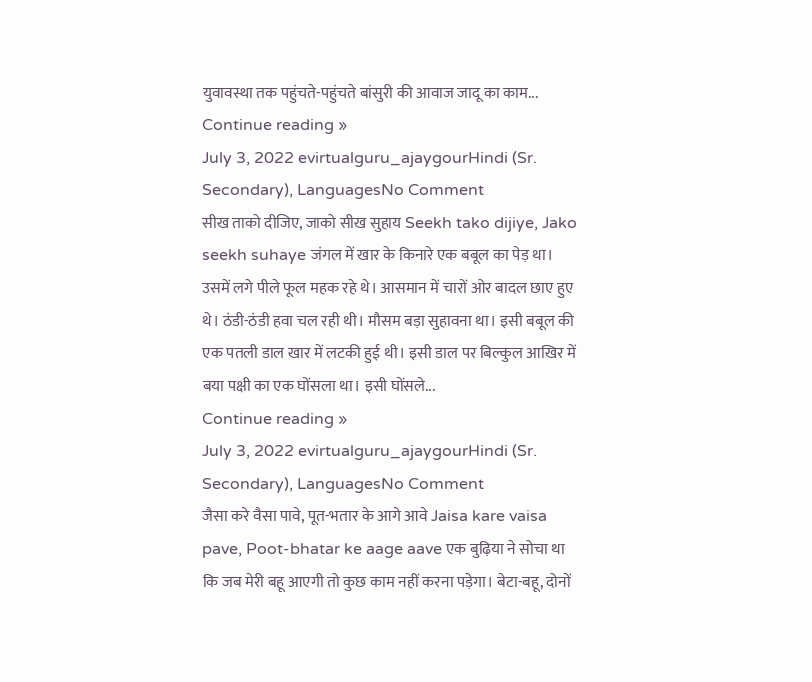युवावस्था तक पहुंचते-पहुंचते बांसुरी की आवाज जादू का काम...
Continue reading »
July 3, 2022 evirtualguru_ajaygourHindi (Sr. Secondary), LanguagesNo Comment
सीख ताको दीजिए, जाको सीख सुहाय Seekh tako dijiye, Jako seekh suhaye जंगल में खार के किनारे एक बबूल का पेड़ था। उसमें लगे पीले फूल महक रहे थे। आसमान में चारों ओर बादल छाए हुए थे। ठंडी-ठंडी हवा चल रही थी। मौसम बड़ा सुहावना था। इसी बबूल की एक पतली डाल खार में लटकी हुई थी। इसी डाल पर बिल्कुल आखिर में बया पक्षी का एक घोंसला था। इसी घोंसले...
Continue reading »
July 3, 2022 evirtualguru_ajaygourHindi (Sr. Secondary), LanguagesNo Comment
जैसा करे वैसा पावे, पूत-भतार के आगे आवे Jaisa kare vaisa pave, Poot-bhatar ke aage aave एक बुढ़िया ने सोचा था कि जब मेरी बहू आएगी तो कुछ काम नहीं करना पड़ेगा। बेटा-बहू, दोनों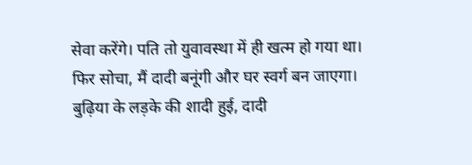सेवा करेंगे। पति तो युवावस्था में ही खत्म हो गया था। फिर सोचा, मैं दादी बनूंगी और घर स्वर्ग बन जाएगा। बुढ़िया के लड़के की शादी हुई, दादी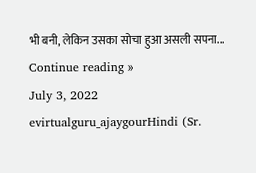भी बनी, लेकिन उसका सोचा हुआ असली सपना...
Continue reading »
July 3, 2022 evirtualguru_ajaygourHindi (Sr.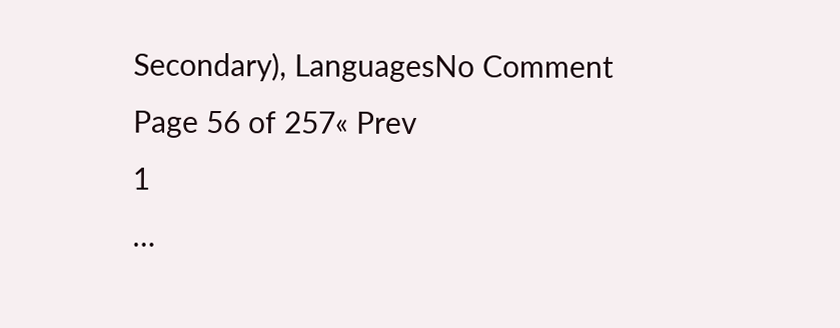Secondary), LanguagesNo Comment
Page 56 of 257« Prev
1
…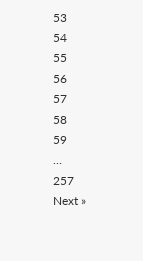53
54
55
56
57
58
59
…
257
Next »